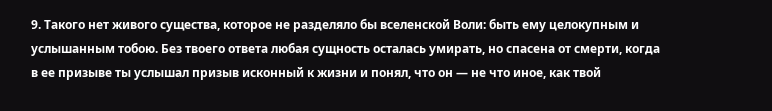9. Такого нет живого существа, которое не разделяло бы вселенской Воли: быть ему целокупным и услышанным тобою. Без твоего ответа любая сущность осталась умирать, но спасена от смерти, когда в ее призыве ты услышал призыв исконный к жизни и понял, что он — не что иное, как твой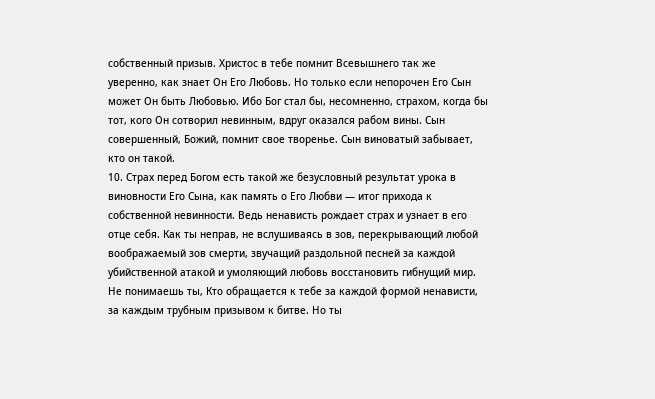собственный призыв. Христос в тебе помнит Всевышнего так же уверенно, как знает Он Его Любовь. Но только если непорочен Его Сын может Он быть Любовью. Ибо Бог стал бы, несомненно, страхом, когда бы тот, кого Он сотворил невинным, вдруг оказался рабом вины. Сын совершенный, Божий, помнит свое творенье. Сын виноватый забывает, кто он такой.
10. Страх перед Богом есть такой же безусловный результат урока в виновности Его Сына, как память о Его Любви — итог прихода к собственной невинности. Ведь ненависть рождает страх и узнает в его отце себя. Как ты неправ, не вслушиваясь в зов, перекрывающий любой воображаемый зов смерти, звучащий раздольной песней за каждой убийственной атакой и умоляющий любовь восстановить гибнущий мир. Не понимаешь ты, Кто обращается к тебе за каждой формой ненависти, за каждым трубным призывом к битве. Но ты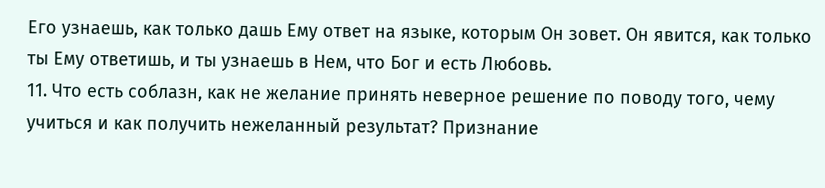Его узнаешь, как только дашь Ему ответ на языке, которым Он зовет. Он явится, как только ты Ему ответишь, и ты узнаешь в Нем, что Бог и есть Любовь.
11. Что есть соблазн, как не желание принять неверное решение по поводу того, чему учиться и как получить нежеланный результат? Признание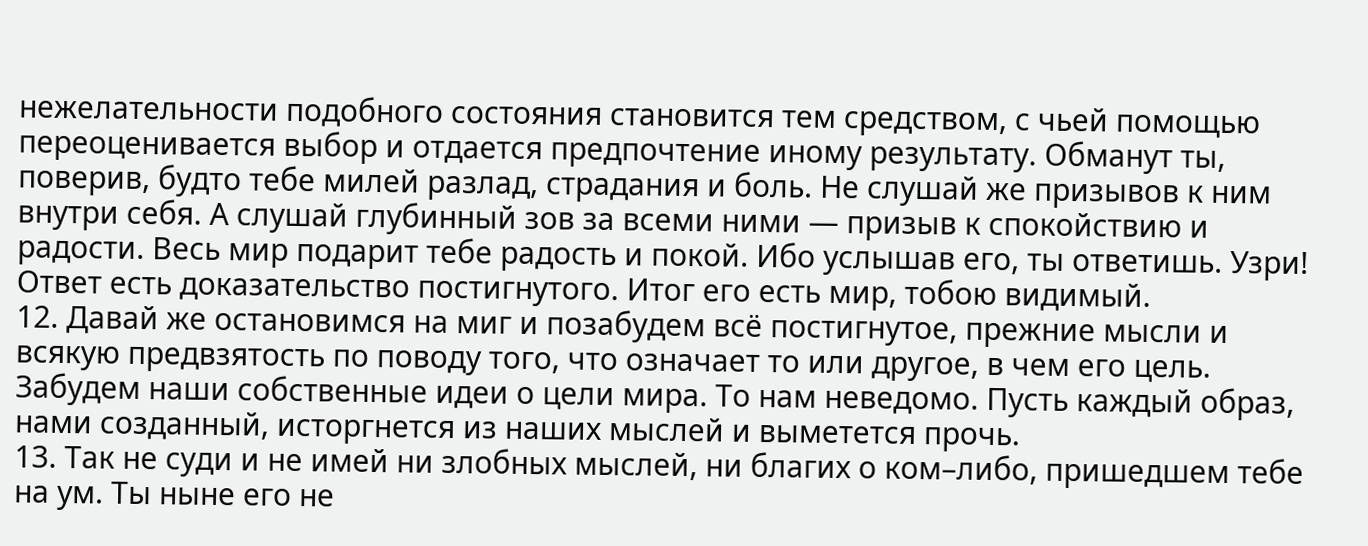нежелательности подобного состояния становится тем средством, с чьей помощью переоценивается выбор и отдается предпочтение иному результату. Обманут ты, поверив, будто тебе милей разлад, страдания и боль. Не слушай же призывов к ним внутри себя. А слушай глубинный зов за всеми ними — призыв к спокойствию и радости. Весь мир подарит тебе радость и покой. Ибо услышав его, ты ответишь. Узри! Ответ есть доказательство постигнутого. Итог его есть мир, тобою видимый.
12. Давай же остановимся на миг и позабудем всё постигнутое, прежние мысли и всякую предвзятость по поводу того, что означает то или другое, в чем его цель. Забудем наши собственные идеи о цели мира. То нам неведомо. Пусть каждый образ, нами созданный, исторгнется из наших мыслей и выметется прочь.
13. Так не суди и не имей ни злобных мыслей, ни благих о ком–либо, пришедшем тебе на ум. Ты ныне его не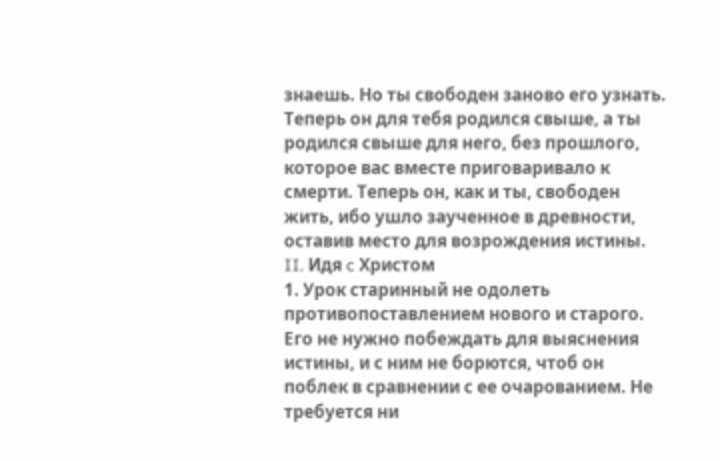знаешь. Но ты свободен заново его узнать. Теперь он для тебя родился свыше, а ты родился свыше для него, без прошлого, которое вас вместе приговаривало к смерти. Теперь он, как и ты, свободен жить, ибо ушло заученное в древности, оставив место для возрождения истины.
II. Идя c Христом
1. Урок старинный не одолеть противопоставлением нового и старого. Его не нужно побеждать для выяснения истины, и с ним не борются, чтоб он поблек в сравнении с ее очарованием. Не требуется ни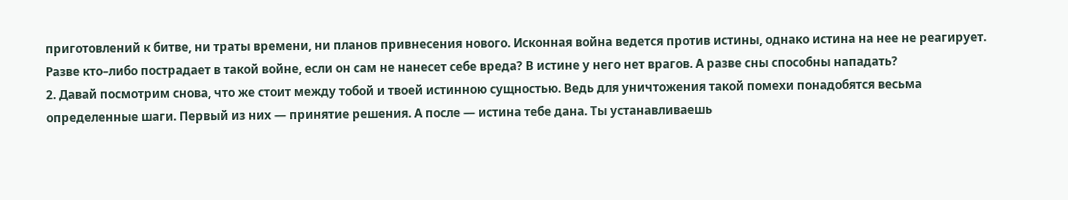приготовлений к битве, ни траты времени, ни планов привнесения нового. Исконная война ведется против истины, однако истина на нее не реагирует. Разве кто–либо пострадает в такой войне, если он сам не нанесет себе вреда? В истине у него нет врагов. А разве сны способны нападать?
2. Давай посмотрим снова, что же стоит между тобой и твоей истинною сущностью. Ведь для уничтожения такой помехи понадобятся весьма определенные шаги. Первый из них — принятие решения. А после — истина тебе дана. Ты устанавливаешь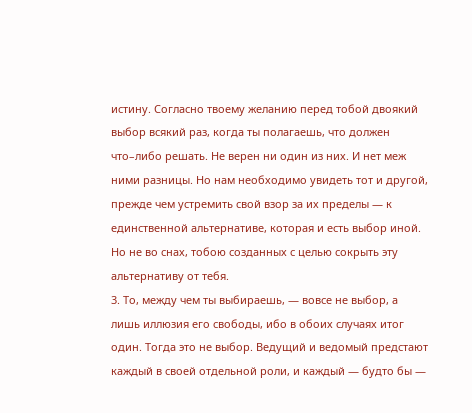истину. Согласно твоему желанию перед тобой двоякий выбор всякий раз, когда ты полагаешь, что должен что–либо решать. Не верен ни один из них. И нет меж ними разницы. Но нам необходимо увидеть тот и другой, прежде чем устремить свой взор за их пределы — к единственной альтернативе, которая и есть выбор иной. Но не во снах, тобою созданных с целью сокрыть эту альтернативу от тебя.
3. То, между чем ты выбираешь, — вовсе не выбор, а лишь иллюзия его свободы, ибо в обоих случаях итог один. Тогда это не выбор. Ведущий и ведомый предстают каждый в своей отдельной роли, и каждый — будто бы —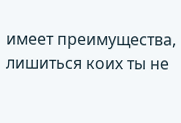имеет преимущества, лишиться коих ты не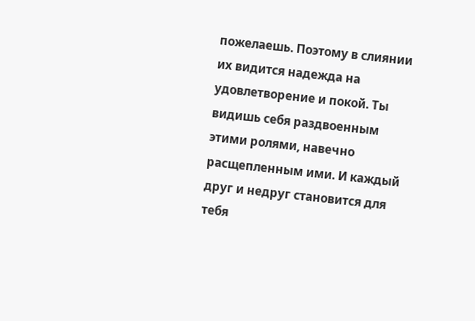пожелаешь. Поэтому в слиянии их видится надежда на удовлетворение и покой. Ты видишь себя раздвоенным этими ролями, навечно расщепленным ими. И каждый друг и недруг становится для тебя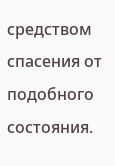средством спасения от подобного состояния.